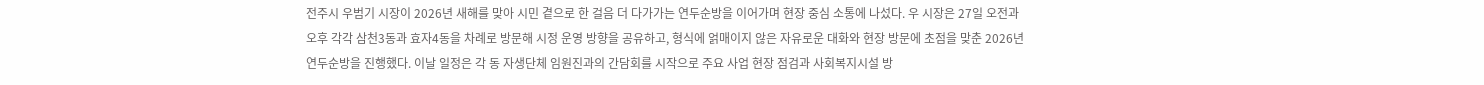전주시 우범기 시장이 2026년 새해를 맞아 시민 곁으로 한 걸음 더 다가가는 연두순방을 이어가며 현장 중심 소통에 나섰다. 우 시장은 27일 오전과 오후 각각 삼천3동과 효자4동을 차례로 방문해 시정 운영 방향을 공유하고, 형식에 얽매이지 않은 자유로운 대화와 현장 방문에 초점을 맞춘 2026년 연두순방을 진행했다. 이날 일정은 각 동 자생단체 임원진과의 간담회를 시작으로 주요 사업 현장 점검과 사회복지시설 방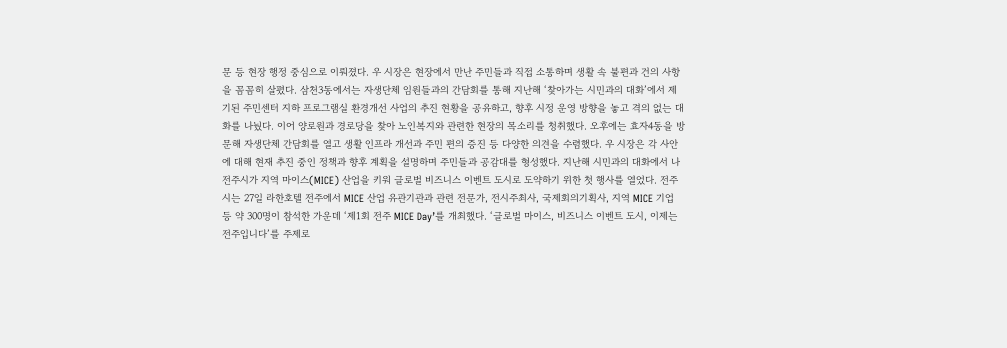문 등 현장 행정 중심으로 이뤄졌다. 우 시장은 현장에서 만난 주민들과 직접 소통하며 생활 속 불편과 건의 사항을 꼼꼼히 살폈다. 삼천3동에서는 자생단체 임원들과의 간담회를 통해 지난해 ‘찾아가는 시민과의 대화’에서 제기된 주민센터 지하 프로그램실 환경개선 사업의 추진 현황을 공유하고, 향후 시정 운영 방향을 놓고 격의 없는 대화를 나눴다. 이어 양로원과 경로당을 찾아 노인복지와 관련한 현장의 목소리를 청취했다. 오후에는 효자4동을 방문해 자생단체 간담회를 열고 생활 인프라 개선과 주민 편의 증진 등 다양한 의견을 수렴했다. 우 시장은 각 사안에 대해 현재 추진 중인 정책과 향후 계획을 설명하며 주민들과 공감대를 형성했다. 지난해 시민과의 대화에서 나
전주시가 지역 마이스(MICE) 산업을 키워 글로벌 비즈니스 이벤트 도시로 도약하기 위한 첫 행사를 열었다. 전주시는 27일 라한호텔 전주에서 MICE 산업 유관기관과 관련 전문가, 전시주최사, 국제회의기획사, 지역 MICE 기업 등 약 300명이 참석한 가운데 ‘제1회 전주 MICE Day’를 개최했다. ‘글로벌 마이스, 비즈니스 이벤트 도시, 이제는 전주입니다’를 주제로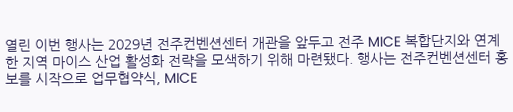열린 이번 행사는 2029년 전주컨벤션센터 개관을 앞두고 전주 MICE 복합단지와 연계한 지역 마이스 산업 활성화 전략을 모색하기 위해 마련됐다. 행사는 전주컨벤션센터 홍보를 시작으로 업무협약식, MICE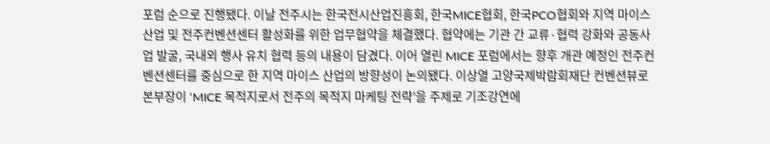포럼 순으로 진행됐다. 이날 전주시는 한국전시산업진흥회, 한국MICE협회, 한국PCO협회와 지역 마이스 산업 및 전주컨벤션센터 활성화를 위한 업무협약을 체결했다. 협약에는 기관 간 교류·협력 강화와 공동사업 발굴, 국내외 행사 유치 협력 등의 내용이 담겼다. 이어 열린 MICE 포럼에서는 향후 개관 예정인 전주컨벤션센터를 중심으로 한 지역 마이스 산업의 방향성이 논의됐다. 이상열 고양국제박람회재단 컨벤션뷰로 본부장이 ‘MICE 목적지로서 전주의 목적지 마케팅 전략’을 주제로 기조강연에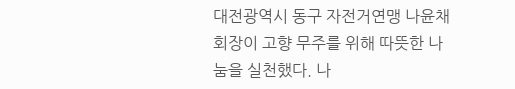대전광역시 동구 자전거연맹 나윤채 회장이 고향 무주를 위해 따뜻한 나눔을 실천했다. 나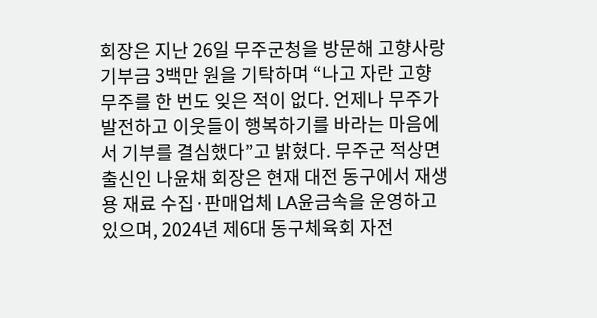회장은 지난 26일 무주군청을 방문해 고향사랑기부금 3백만 원을 기탁하며 “나고 자란 고향 무주를 한 번도 잊은 적이 없다. 언제나 무주가 발전하고 이웃들이 행복하기를 바라는 마음에서 기부를 결심했다”고 밝혔다. 무주군 적상면 출신인 나윤채 회장은 현재 대전 동구에서 재생용 재료 수집·판매업체 LA윤금속을 운영하고 있으며, 2024년 제6대 동구체육회 자전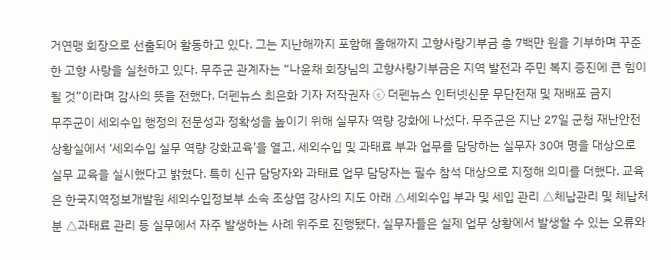거연맹 회장으로 선출되어 활동하고 있다. 그는 지난해까지 포함해 올해까지 고향사랑기부금 총 7백만 원을 기부하며 꾸준한 고향 사랑을 실천하고 있다. 무주군 관계자는 “나윤채 회장님의 고향사랑기부금은 지역 발전과 주민 복지 증진에 큰 힘이 될 것”이라며 감사의 뜻을 전했다. 더펜뉴스 최은화 기자 저작권자 ⓒ 더펜뉴스 인터넷신문 무단전재 및 재배포 금지
무주군이 세외수입 행정의 전문성과 정확성을 높이기 위해 실무자 역량 강화에 나섰다. 무주군은 지난 27일 군청 재난안전상황실에서 ‘세외수입 실무 역량 강화교육’을 열고, 세외수입 및 과태료 부과 업무를 담당하는 실무자 30여 명을 대상으로 실무 교육을 실시했다고 밝혔다. 특히 신규 담당자와 과태료 업무 담당자는 필수 참석 대상으로 지정해 의미를 더했다. 교육은 한국지역정보개발원 세외수입정보부 소속 조상엽 강사의 지도 아래 △세외수입 부과 및 세입 관리 △체납관리 및 체납처분 △과태료 관리 등 실무에서 자주 발생하는 사례 위주로 진행됐다. 실무자들은 실제 업무 상황에서 발생할 수 있는 오류와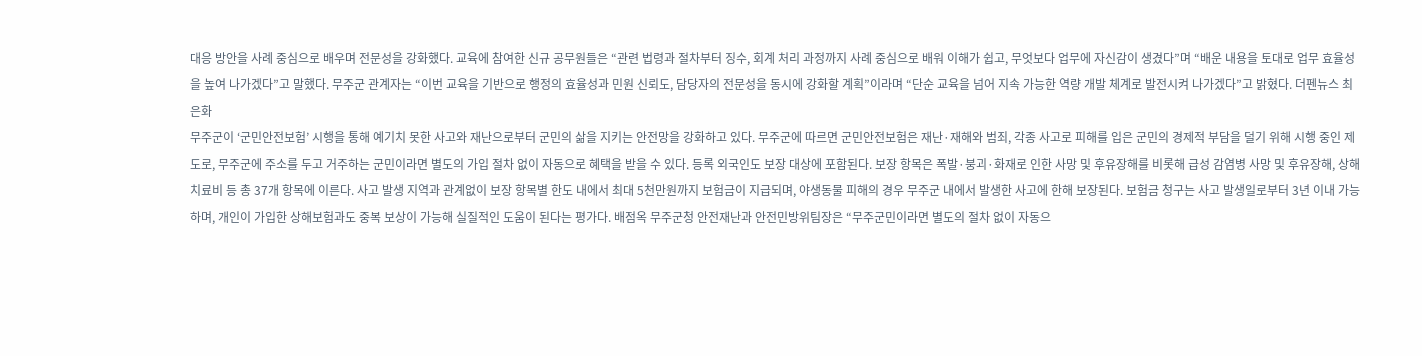대응 방안을 사례 중심으로 배우며 전문성을 강화했다. 교육에 참여한 신규 공무원들은 “관련 법령과 절차부터 징수, 회계 처리 과정까지 사례 중심으로 배워 이해가 쉽고, 무엇보다 업무에 자신감이 생겼다”며 “배운 내용을 토대로 업무 효율성을 높여 나가겠다”고 말했다. 무주군 관계자는 “이번 교육을 기반으로 행정의 효율성과 민원 신뢰도, 담당자의 전문성을 동시에 강화할 계획”이라며 “단순 교육을 넘어 지속 가능한 역량 개발 체계로 발전시켜 나가겠다”고 밝혔다. 더펜뉴스 최은화
무주군이 ‘군민안전보험’ 시행을 통해 예기치 못한 사고와 재난으로부터 군민의 삶을 지키는 안전망을 강화하고 있다. 무주군에 따르면 군민안전보험은 재난·재해와 범죄, 각종 사고로 피해를 입은 군민의 경제적 부담을 덜기 위해 시행 중인 제도로, 무주군에 주소를 두고 거주하는 군민이라면 별도의 가입 절차 없이 자동으로 혜택을 받을 수 있다. 등록 외국인도 보장 대상에 포함된다. 보장 항목은 폭발·붕괴·화재로 인한 사망 및 후유장해를 비롯해 급성 감염병 사망 및 후유장해, 상해 치료비 등 총 37개 항목에 이른다. 사고 발생 지역과 관계없이 보장 항목별 한도 내에서 최대 5천만원까지 보험금이 지급되며, 야생동물 피해의 경우 무주군 내에서 발생한 사고에 한해 보장된다. 보험금 청구는 사고 발생일로부터 3년 이내 가능하며, 개인이 가입한 상해보험과도 중복 보상이 가능해 실질적인 도움이 된다는 평가다. 배점옥 무주군청 안전재난과 안전민방위팀장은 “무주군민이라면 별도의 절차 없이 자동으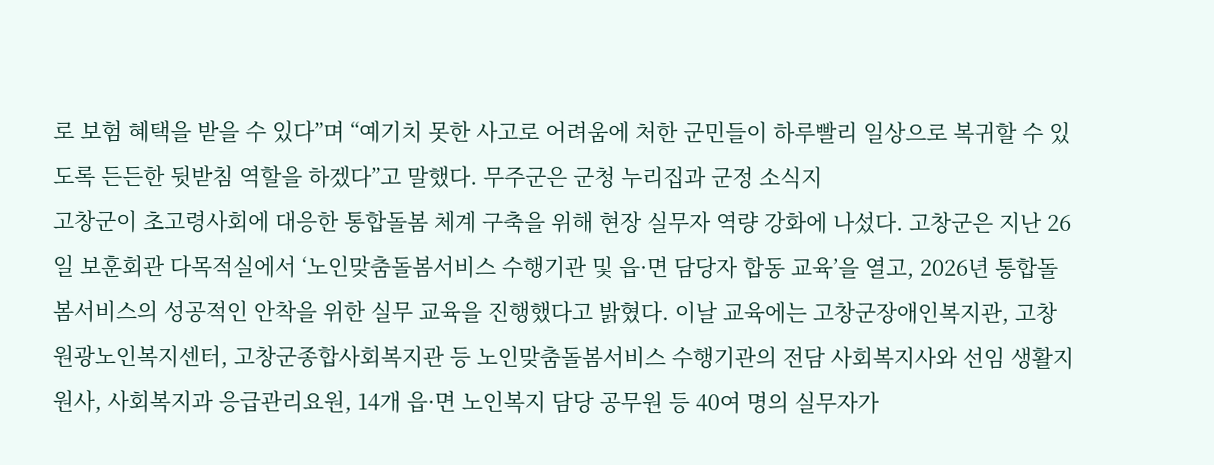로 보험 혜택을 받을 수 있다”며 “예기치 못한 사고로 어려움에 처한 군민들이 하루빨리 일상으로 복귀할 수 있도록 든든한 뒷받침 역할을 하겠다”고 말했다. 무주군은 군청 누리집과 군정 소식지
고창군이 초고령사회에 대응한 통합돌봄 체계 구축을 위해 현장 실무자 역량 강화에 나섰다. 고창군은 지난 26일 보훈회관 다목적실에서 ‘노인맞춤돌봄서비스 수행기관 및 읍·면 담당자 합동 교육’을 열고, 2026년 통합돌봄서비스의 성공적인 안착을 위한 실무 교육을 진행했다고 밝혔다. 이날 교육에는 고창군장애인복지관, 고창원광노인복지센터, 고창군종합사회복지관 등 노인맞춤돌봄서비스 수행기관의 전담 사회복지사와 선임 생활지원사, 사회복지과 응급관리요원, 14개 읍·면 노인복지 담당 공무원 등 40여 명의 실무자가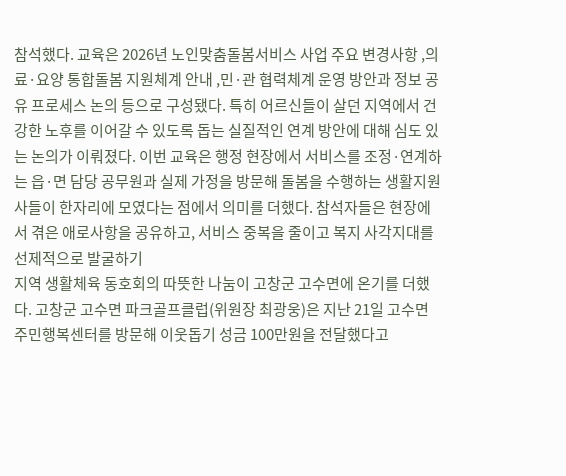참석했다. 교육은 2026년 노인맞춤돌봄서비스 사업 주요 변경사항 ,의료·요양 통합돌봄 지원체계 안내 ,민·관 협력체계 운영 방안과 정보 공유 프로세스 논의 등으로 구성됐다. 특히 어르신들이 살던 지역에서 건강한 노후를 이어갈 수 있도록 돕는 실질적인 연계 방안에 대해 심도 있는 논의가 이뤄졌다. 이번 교육은 행정 현장에서 서비스를 조정·연계하는 읍·면 담당 공무원과 실제 가정을 방문해 돌봄을 수행하는 생활지원사들이 한자리에 모였다는 점에서 의미를 더했다. 참석자들은 현장에서 겪은 애로사항을 공유하고, 서비스 중복을 줄이고 복지 사각지대를 선제적으로 발굴하기
지역 생활체육 동호회의 따뜻한 나눔이 고창군 고수면에 온기를 더했다. 고창군 고수면 파크골프클럽(위원장 최광웅)은 지난 21일 고수면 주민행복센터를 방문해 이웃돕기 성금 100만원을 전달했다고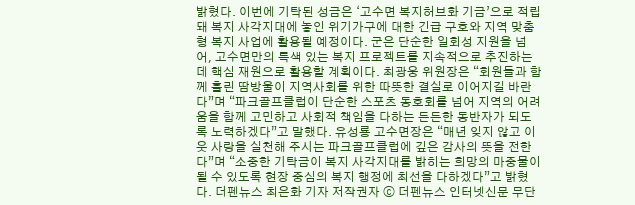밝혔다. 이번에 기탁된 성금은 ‘고수면 복지허브화 기금’으로 적립돼 복지 사각지대에 놓인 위기가구에 대한 긴급 구호와 지역 맞춤형 복지 사업에 활용될 예정이다. 군은 단순한 일회성 지원을 넘어, 고수면만의 특색 있는 복지 프로젝트를 지속적으로 추진하는 데 핵심 재원으로 활용할 계획이다. 최광웅 위원장은 “회원들과 함께 흘린 땀방울이 지역사회를 위한 따뜻한 결실로 이어지길 바란다”며 “파크골프클럽이 단순한 스포츠 동호회를 넘어 지역의 어려움을 함께 고민하고 사회적 책임을 다하는 든든한 동반자가 되도록 노력하겠다”고 말했다. 유성룡 고수면장은 “매년 잊지 않고 이웃 사랑을 실천해 주시는 파크골프클럽에 깊은 감사의 뜻을 전한다”며 “소중한 기탁금이 복지 사각지대를 밝히는 희망의 마중물이 될 수 있도록 현장 중심의 복지 행정에 최선을 다하겠다”고 밝혔다. 더펜뉴스 최은화 기자 저작권자 ⓒ 더펜뉴스 인터넷신문 무단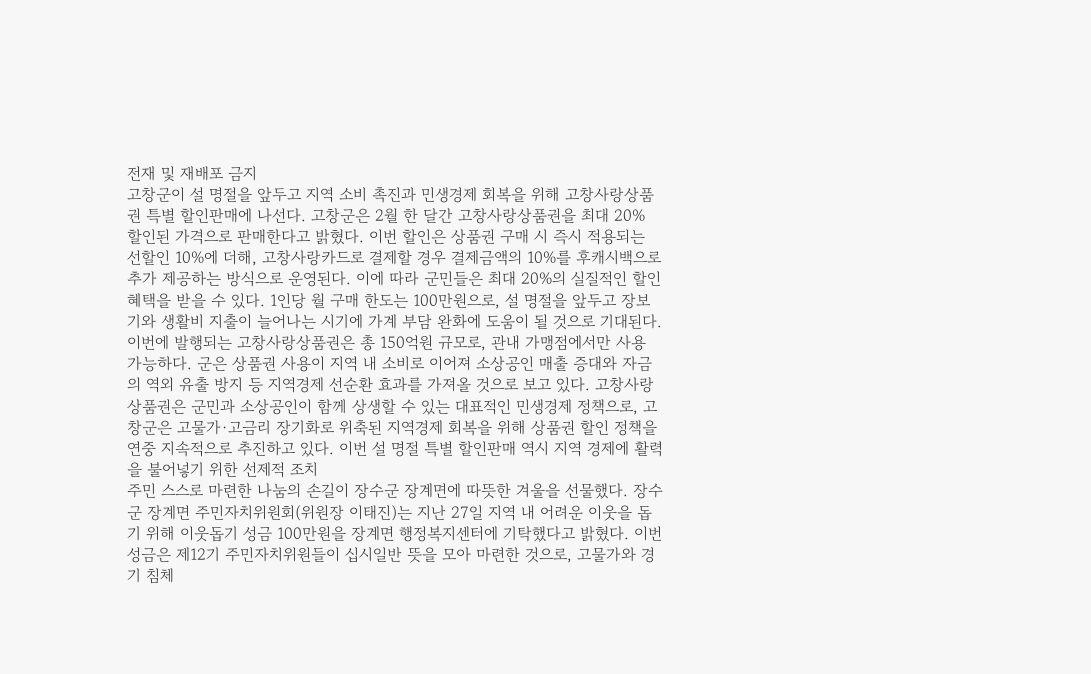전재 및 재배포 금지
고창군이 설 명절을 앞두고 지역 소비 촉진과 민생경제 회복을 위해 고창사랑상품권 특별 할인판매에 나선다. 고창군은 2월 한 달간 고창사랑상품권을 최대 20% 할인된 가격으로 판매한다고 밝혔다. 이번 할인은 상품권 구매 시 즉시 적용되는 선할인 10%에 더해, 고창사랑카드로 결제할 경우 결제금액의 10%를 후캐시백으로 추가 제공하는 방식으로 운영된다. 이에 따라 군민들은 최대 20%의 실질적인 할인 혜택을 받을 수 있다. 1인당 월 구매 한도는 100만원으로, 설 명절을 앞두고 장보기와 생활비 지출이 늘어나는 시기에 가계 부담 완화에 도움이 될 것으로 기대된다. 이번에 발행되는 고창사랑상품권은 총 150억원 규모로, 관내 가맹점에서만 사용 가능하다. 군은 상품권 사용이 지역 내 소비로 이어져 소상공인 매출 증대와 자금의 역외 유출 방지 등 지역경제 선순환 효과를 가져올 것으로 보고 있다. 고창사랑상품권은 군민과 소상공인이 함께 상생할 수 있는 대표적인 민생경제 정책으로, 고창군은 고물가·고금리 장기화로 위축된 지역경제 회복을 위해 상품권 할인 정책을 연중 지속적으로 추진하고 있다. 이번 설 명절 특별 할인판매 역시 지역 경제에 활력을 불어넣기 위한 선제적 조치
주민 스스로 마련한 나눔의 손길이 장수군 장계면에 따뜻한 겨울을 선물했다. 장수군 장계면 주민자치위원회(위원장 이태진)는 지난 27일 지역 내 어려운 이웃을 돕기 위해 이웃돕기 성금 100만원을 장계면 행정복지센터에 기탁했다고 밝혔다. 이번 성금은 제12기 주민자치위원들이 십시일반 뜻을 모아 마련한 것으로, 고물가와 경기 침체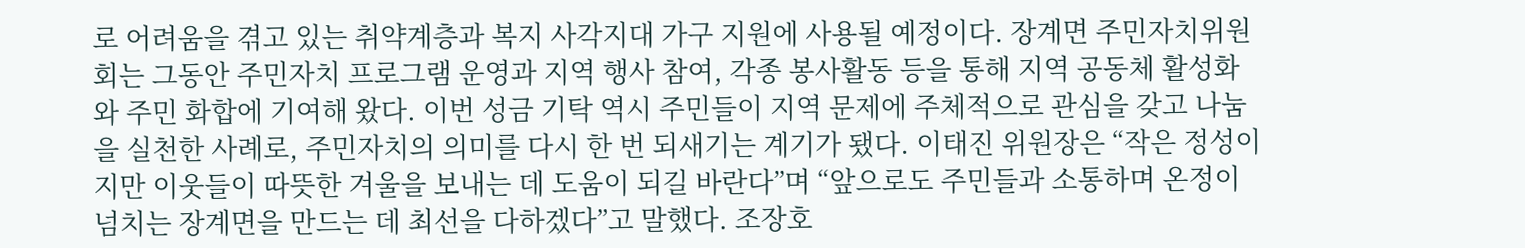로 어려움을 겪고 있는 취약계층과 복지 사각지대 가구 지원에 사용될 예정이다. 장계면 주민자치위원회는 그동안 주민자치 프로그램 운영과 지역 행사 참여, 각종 봉사활동 등을 통해 지역 공동체 활성화와 주민 화합에 기여해 왔다. 이번 성금 기탁 역시 주민들이 지역 문제에 주체적으로 관심을 갖고 나눔을 실천한 사례로, 주민자치의 의미를 다시 한 번 되새기는 계기가 됐다. 이태진 위원장은 “작은 정성이지만 이웃들이 따뜻한 겨울을 보내는 데 도움이 되길 바란다”며 “앞으로도 주민들과 소통하며 온정이 넘치는 장계면을 만드는 데 최선을 다하겠다”고 말했다. 조장호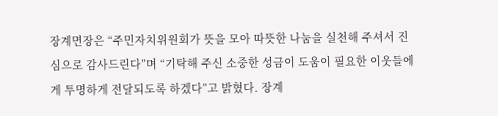장계면장은 “주민자치위원회가 뜻을 모아 따뜻한 나눔을 실천해 주셔서 진심으로 감사드린다”며 “기탁해 주신 소중한 성금이 도움이 필요한 이웃들에게 투명하게 전달되도록 하겠다”고 밝혔다. 장계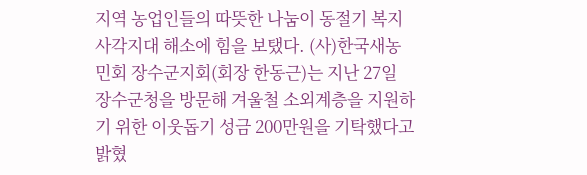지역 농업인들의 따뜻한 나눔이 동절기 복지 사각지대 해소에 힘을 보탰다. (사)한국새농민회 장수군지회(회장 한동근)는 지난 27일 장수군청을 방문해 겨울철 소외계층을 지원하기 위한 이웃돕기 성금 200만원을 기탁했다고 밝혔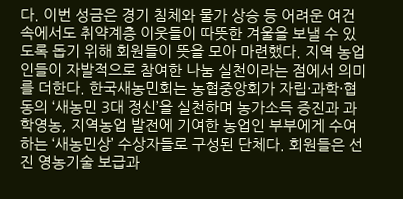다. 이번 성금은 경기 침체와 물가 상승 등 어려운 여건 속에서도 취약계층 이웃들이 따뜻한 겨울을 보낼 수 있도록 돕기 위해 회원들이 뜻을 모아 마련했다. 지역 농업인들이 자발적으로 참여한 나눔 실천이라는 점에서 의미를 더한다. 한국새농민회는 농협중앙회가 자립·과학·협동의 ‘새농민 3대 정신’을 실천하며 농가소득 증진과 과학영농, 지역농업 발전에 기여한 농업인 부부에게 수여하는 ‘새농민상’ 수상자들로 구성된 단체다. 회원들은 선진 영농기술 보급과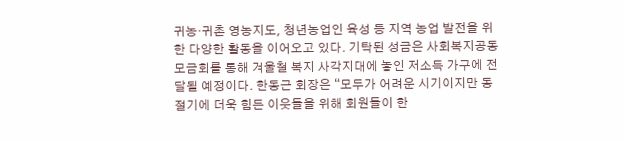귀농·귀촌 영농지도, 청년농업인 육성 등 지역 농업 발전을 위한 다양한 활동을 이어오고 있다. 기탁된 성금은 사회복지공동모금회를 통해 겨울철 복지 사각지대에 놓인 저소득 가구에 전달될 예정이다. 한동근 회장은 “모두가 어려운 시기이지만 동절기에 더욱 힘든 이웃들을 위해 회원들이 한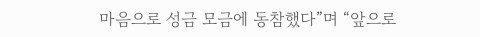마음으로 성금 모금에 동참했다”며 “앞으로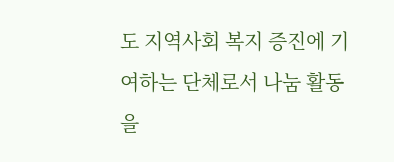도 지역사회 복지 증진에 기여하는 단체로서 나눔 활동을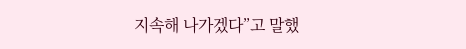지속해 나가겠다”고 말했